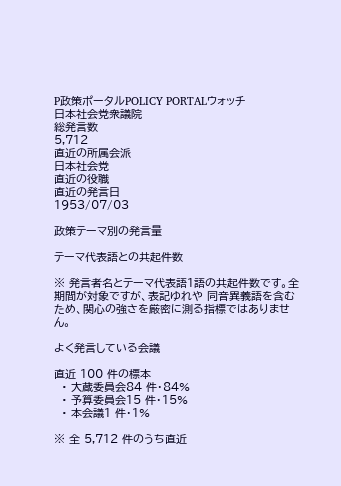P政策ポータルPOLICY PORTALウォッチ
日本社会党衆議院
総発言数
5,712
直近の所属会派
日本社会党
直近の役職
直近の発言日
1953/07/03

政策テーマ別の発言量

テーマ代表語との共起件数

※ 発言者名とテーマ代表語1語の共起件数です。全期間が対象ですが、表記ゆれや 同音異義語を含むため、関心の強さを厳密に測る指標ではありません。

よく発言している会議

直近 100 件の標本
  • 大蔵委員会84 件・84%
  • 予算委員会15 件・15%
  • 本会議1 件・1%

※ 全 5,712 件のうち直近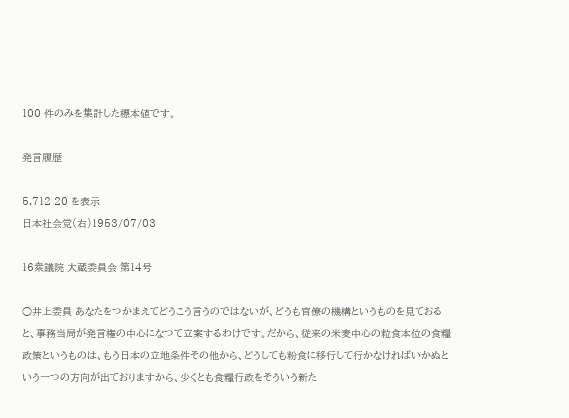100 件のみを集計した標本値です。

発言履歴

5,712 20 を表示
日本社会党(右)1953/07/03

16衆議院 大蔵委員会 第14号

○井上委員 あなたをつかまえてどうこう言うのではないが、どうも官僚の機構というものを見ておると、事務当局が発言権の中心になつて立案するわけです。だから、従来の米麦中心の粒食本位の食糧政策というものは、もう日本の立地条件その他から、どうしても粉食に移行して行かなければいかぬという一つの方向が出ておりますから、少くとも食糧行政をそういう新た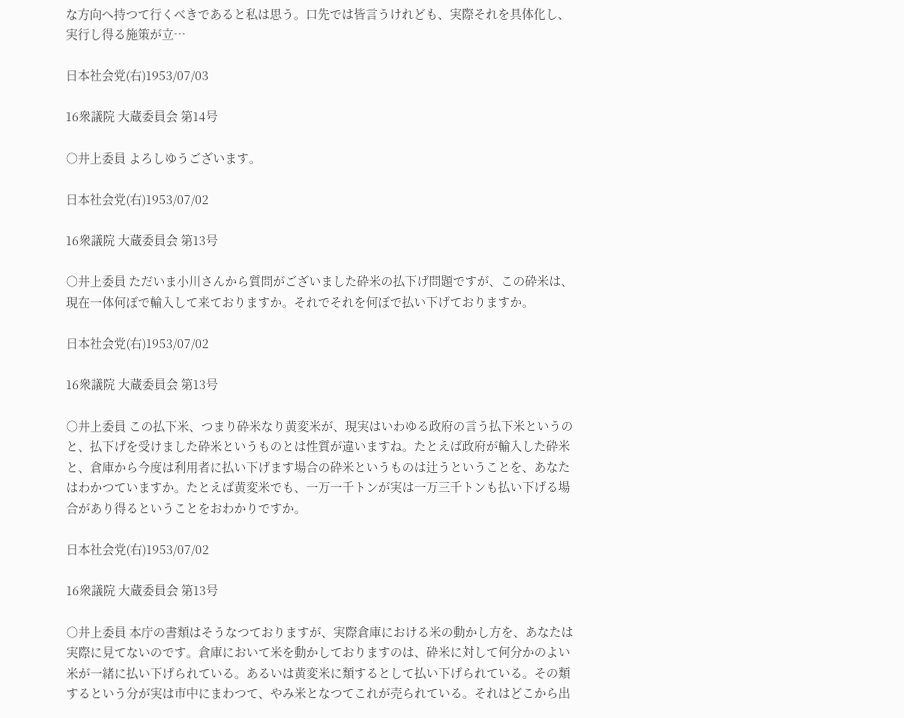な方向へ持つて行くべきであると私は思う。口先では皆言うけれども、実際それを具体化し、実行し得る施策が立…

日本社会党(右)1953/07/03

16衆議院 大蔵委員会 第14号

○井上委員 よろしゆうございます。

日本社会党(右)1953/07/02

16衆議院 大蔵委員会 第13号

○井上委員 ただいま小川さんから質問がございました砕米の払下げ問題ですが、この砕米は、現在一体何ぼで輸入して来ておりますか。それでそれを何ぼで払い下げておりますか。

日本社会党(右)1953/07/02

16衆議院 大蔵委員会 第13号

○井上委員 この払下米、つまり砕米なり黄変米が、現実はいわゆる政府の言う払下米というのと、払下げを受けました砕米というものとは性質が違いますね。たとえば政府が輸入した砕米と、倉庫から今度は利用者に払い下げます場合の砕米というものは辻うということを、あなたはわかつていますか。たとえば黄変米でも、一万一千トンが実は一万三千トンも払い下げる場合があり得るということをおわかりですか。

日本社会党(右)1953/07/02

16衆議院 大蔵委員会 第13号

○井上委員 本庁の書類はそうなつておりますが、実際倉庫における米の動かし方を、あなたは実際に見てないのです。倉庫において米を動かしておりますのは、砕米に対して何分かのよい米が一緒に払い下げられている。あるいは黄変米に類するとして払い下げられている。その類するという分が実は市中にまわつて、やみ米となつてこれが売られている。それはどこから出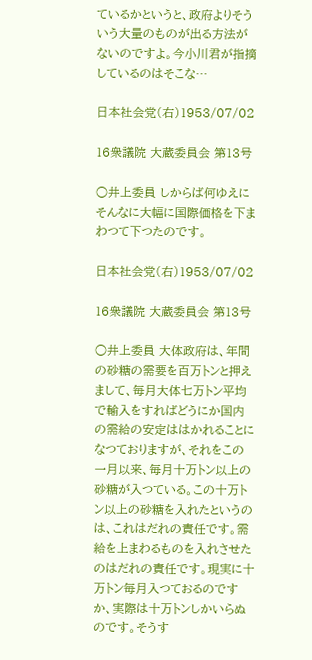ているかというと、政府よりそういう大量のものが出る方法がないのですよ。今小川君が指摘しているのはそこな…

日本社会党(右)1953/07/02

16衆議院 大蔵委員会 第13号

○井上委員 しからば何ゆえにそんなに大幅に国際価格を下まわつて下つたのです。

日本社会党(右)1953/07/02

16衆議院 大蔵委員会 第13号

○井上委員 大体政府は、年間の砂糖の需要を百万トンと押えまして、毎月大体七万トン平均で輸入をすればどうにか国内の需給の安定ははかれることになつておりますが、それをこの一月以来、毎月十万トン以上の砂糖が入つている。この十万トン以上の砂糖を入れたというのは、これはだれの責任です。需給を上まわるものを入れさせたのはだれの責任です。現実に十万トン毎月入つておるのですか、実際は十万トンしかいらぬのです。そうす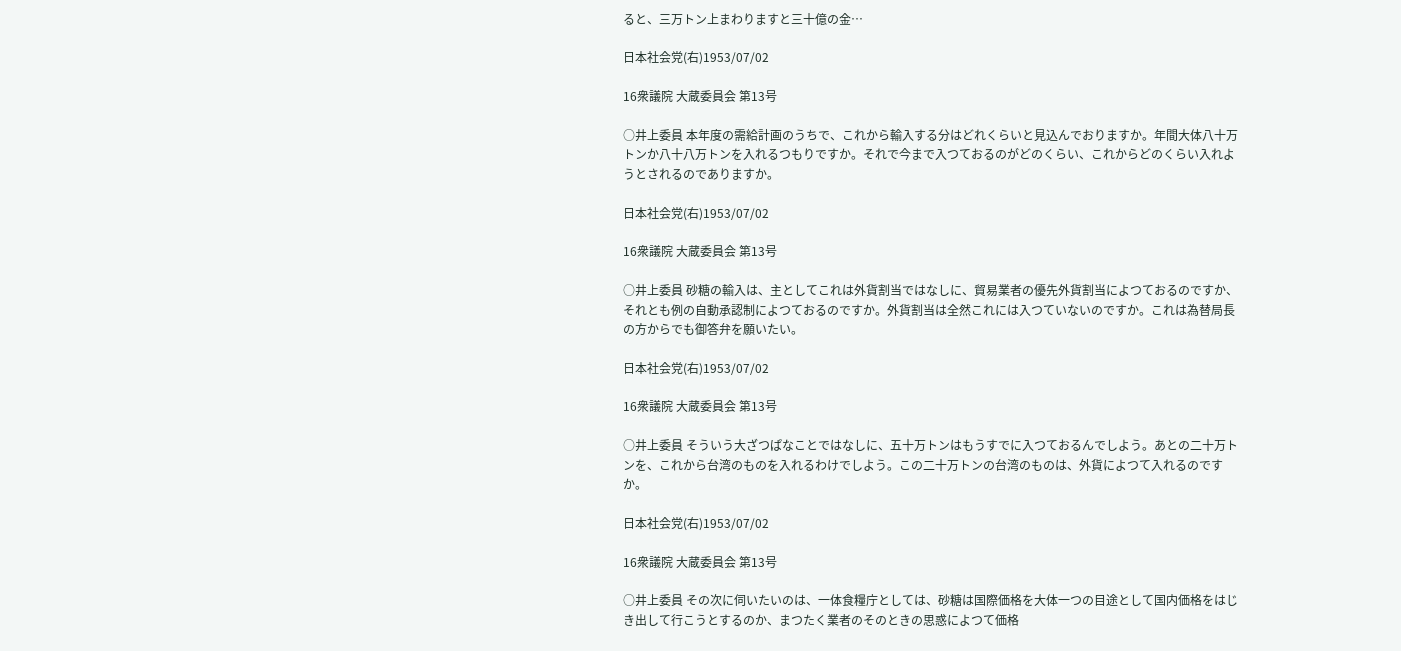ると、三万トン上まわりますと三十億の金…

日本社会党(右)1953/07/02

16衆議院 大蔵委員会 第13号

○井上委員 本年度の需給計画のうちで、これから輸入する分はどれくらいと見込んでおりますか。年間大体八十万トンか八十八万トンを入れるつもりですか。それで今まで入つておるのがどのくらい、これからどのくらい入れようとされるのでありますか。

日本社会党(右)1953/07/02

16衆議院 大蔵委員会 第13号

○井上委員 砂糖の輸入は、主としてこれは外貨割当ではなしに、貿易業者の優先外貨割当によつておるのですか、それとも例の自動承認制によつておるのですか。外貨割当は全然これには入つていないのですか。これは為替局長の方からでも御答弁を願いたい。

日本社会党(右)1953/07/02

16衆議院 大蔵委員会 第13号

○井上委員 そういう大ざつぱなことではなしに、五十万トンはもうすでに入つておるんでしよう。あとの二十万トンを、これから台湾のものを入れるわけでしよう。この二十万トンの台湾のものは、外貨によつて入れるのですか。

日本社会党(右)1953/07/02

16衆議院 大蔵委員会 第13号

○井上委員 その次に伺いたいのは、一体食糧庁としては、砂糖は国際価格を大体一つの目途として国内価格をはじき出して行こうとするのか、まつたく業者のそのときの思惑によつて価格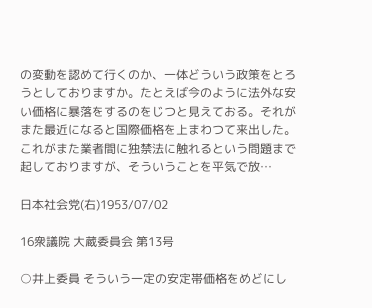の変動を認めて行くのか、一体どういう政策をとろうとしておりますか。たとえば今のように法外な安い価格に暴落をするのをじつと見えておる。それがまた最近になると国際価格を上まわつて来出した。これがまた業者間に独禁法に触れるという問題まで起しておりますが、そういうことを平気で放…

日本社会党(右)1953/07/02

16衆議院 大蔵委員会 第13号

○井上委員 そういう一定の安定帯価格をめどにし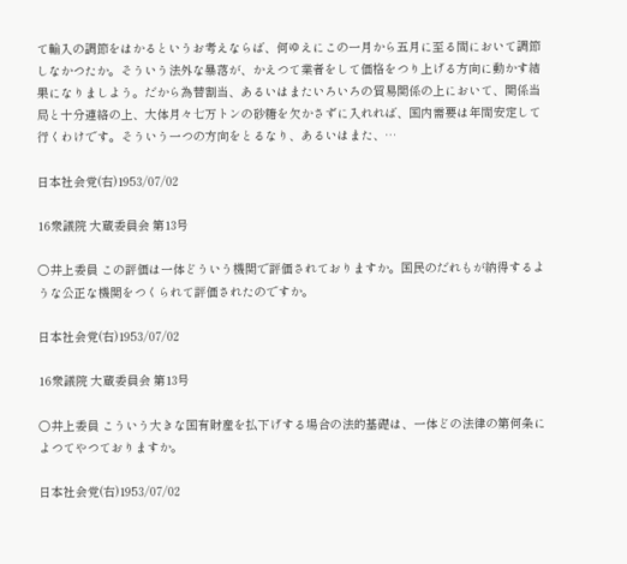て輸入の調節をはかるというお考えならば、何ゆえにこの一月から五月に至る間において調節しなかつたか。そういう法外な暴落が、かえつて業者をして価格をつり上げる方向に動かす結果になりましよう。だから為替割当、あるいはまたいろいろの貿易関係の上において、関係当局と十分連絡の上、大体月々七万トンの砂糖を欠かさずに入れれば、国内需要は年間安定して行くわけです。そういう一つの方向をとるなり、あるいはまた、…

日本社会党(右)1953/07/02

16衆議院 大蔵委員会 第13号

○井上委員 この評価は一体どういう機関で評価されておりますか。国民のだれもが納得するような公正な機関をつくられて評価されたのですか。

日本社会党(右)1953/07/02

16衆議院 大蔵委員会 第13号

○井上委員 こういう大きな国有財産を払下げする場合の法的基礎は、一体どの法律の第何条によつてやつておりますか。

日本社会党(右)1953/07/02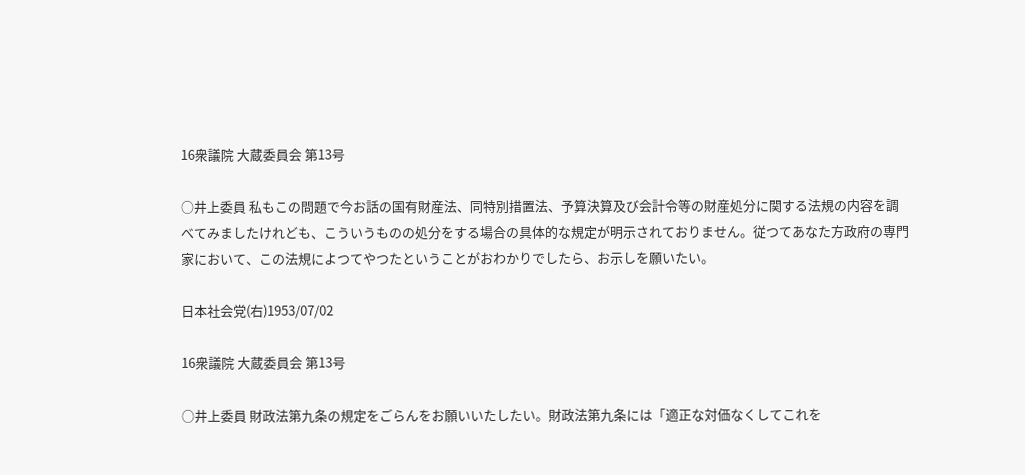16衆議院 大蔵委員会 第13号

○井上委員 私もこの問題で今お話の国有財産法、同特別措置法、予算決算及び会計令等の財産処分に関する法規の内容を調べてみましたけれども、こういうものの処分をする場合の具体的な規定が明示されておりません。従つてあなた方政府の専門家において、この法規によつてやつたということがおわかりでしたら、お示しを願いたい。

日本社会党(右)1953/07/02

16衆議院 大蔵委員会 第13号

○井上委員 財政法第九条の規定をごらんをお願いいたしたい。財政法第九条には「適正な対価なくしてこれを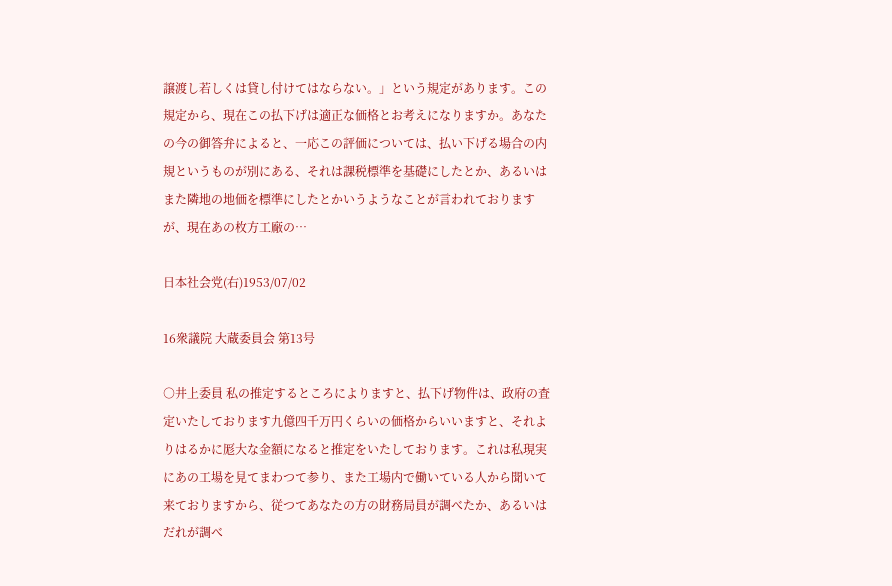譲渡し若しくは貸し付けてはならない。」という規定があります。この規定から、現在この払下げは適正な価格とお考えになりますか。あなたの今の御答弁によると、一応この評価については、払い下げる場合の内規というものが別にある、それは課税標準を基礎にしたとか、あるいはまた隣地の地価を標準にしたとかいうようなことが言われておりますが、現在あの枚方工廠の…

日本社会党(右)1953/07/02

16衆議院 大蔵委員会 第13号

○井上委員 私の推定するところによりますと、払下げ物件は、政府の査定いたしております九億四千万円くらいの価格からいいますと、それよりはるかに厖大な金額になると推定をいたしております。これは私現実にあの工場を見てまわつて参り、また工場内で働いている人から聞いて来ておりますから、従つてあなたの方の財務局員が調べたか、あるいはだれが調べ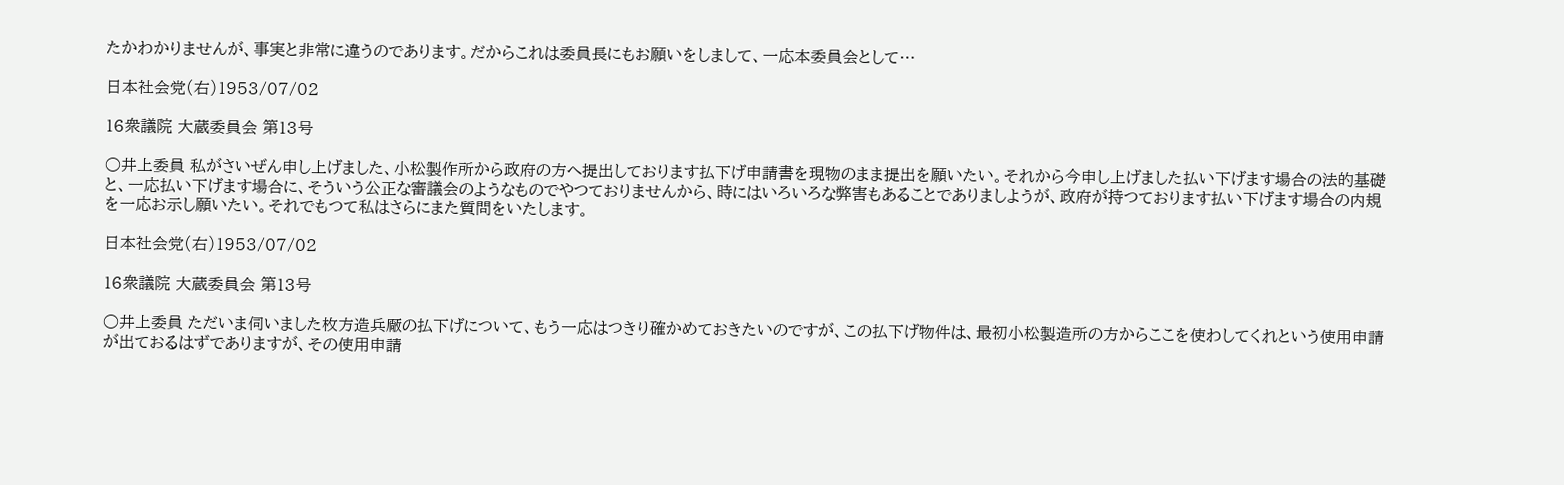たかわかりませんが、事実と非常に違うのであります。だからこれは委員長にもお願いをしまして、一応本委員会として…

日本社会党(右)1953/07/02

16衆議院 大蔵委員会 第13号

○井上委員 私がさいぜん申し上げました、小松製作所から政府の方へ提出しております払下げ申請書を現物のまま提出を願いたい。それから今申し上げました払い下げます場合の法的基礎と、一応払い下げます場合に、そういう公正な審議会のようなものでやつておりませんから、時にはいろいろな弊害もあることでありましようが、政府が持つております払い下げます場合の内規を一応お示し願いたい。それでもつて私はさらにまた質問をいたします。

日本社会党(右)1953/07/02

16衆議院 大蔵委員会 第13号

○井上委員 ただいま伺いました枚方造兵厰の払下げについて、もう一応はつきり確かめておきたいのですが、この払下げ物件は、最初小松製造所の方からここを使わしてくれという使用申請が出ておるはずでありますが、その使用申請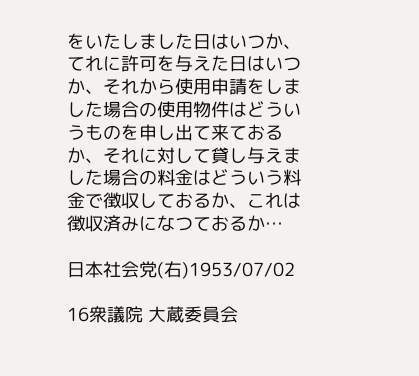をいたしました日はいつか、てれに許可を与えた日はいつか、それから使用申請をしました場合の使用物件はどういうものを申し出て来ておるか、それに対して貸し与えました場合の料金はどういう料金で徴収しておるか、これは徴収済みになつておるか…

日本社会党(右)1953/07/02

16衆議院 大蔵委員会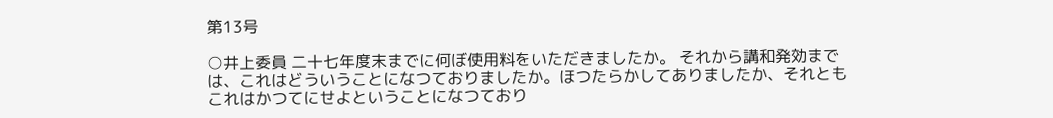第13号

○井上委員 二十七年度末までに何ぼ使用料をいただきましたか。 それから講和発効までは、これはどういうことになつておりましたか。ほつたらかしてありましたか、それともこれはかつてにせよということになつており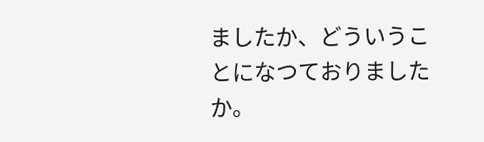ましたか、どういうことになつておりましたか。